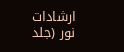ارشادات نور (جلد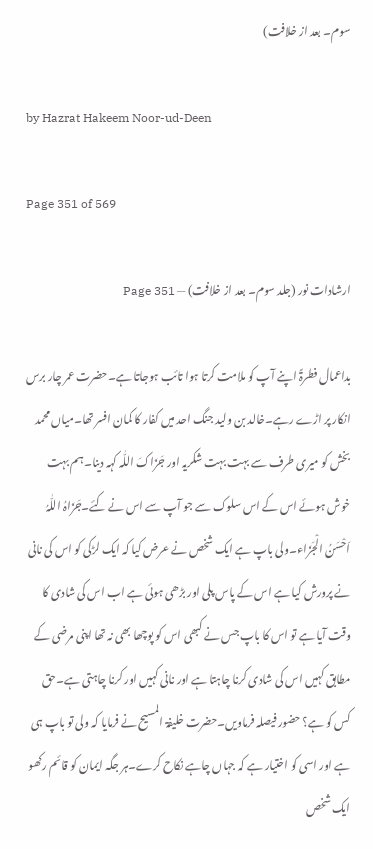سوم۔ بعد از خلافت)

by Hazrat Hakeem Noor-ud-Deen

Page 351 of 569

ارشادات نور (جلد سوم۔ بعد از خلافت) — Page 351

بداعمال فطرۃً اپنے آپ کو ملامت کرتا ہوا تائب ہوجاتا ہے۔حضرت عمر چار برس انکار پر اڑے رہے۔خالد بن ولید جنگ احد میں کفار کا کمان افسر تھا۔میاں محمد بخش کو میری طرف سے بہت بہت شکریہ اور جَزَاکَ اللّٰہ کہہ دینا۔ہم بہت خوش ہوئے اس کے اس سلوک سے جو آپ سے اس نے کئے۔جَزَاہُ اللّٰہُ اَحْسَنُ الْجَزَاء۔ولی باپ ہے ایک شخص نے عرض کیا کہ ایک لڑکی کو اس کی نانی نے پرورش کیا ہے اس کے پاس پلی اور بڑھی ہوئی ہے اب اس کی شادی کا وقت آیا ہے تو اس کا باپ جس نے کبھی اس کو پوچھا بھی نہ تھا اپنی مرضی کے مطابق کہیں اس کی شادی کرنا چاہتا ہے اور نانی کہیں اور کرنا چاہتی ہے۔حق کس کو ہے؟ حضور فیصلہ فرماویں۔حضرت خلیفۃ المسیح نے فرمایا کہ ولی تو باپ ہی ہے اور اسی کو اختیار ہے کہ جہاں چاہے نکاح کرے۔ہر جگہ ایمان کو قائم رکھو ایک شخص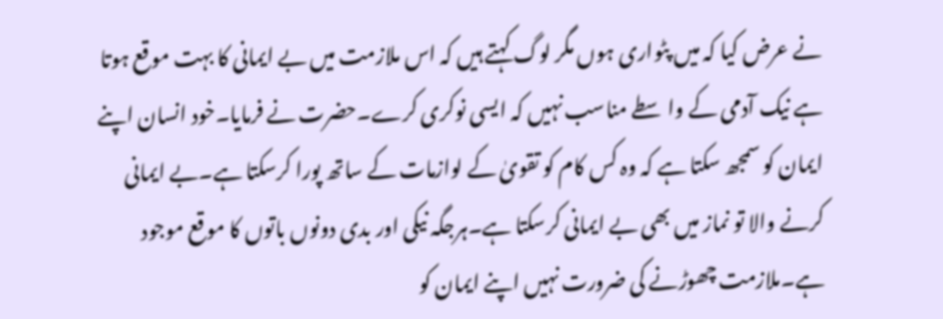نے عرض کیا کہ میں پٹواری ہوں مگر لوگ کہتے ہیں کہ اس ملازمت میں بے ایمانی کا بہت موقع ہوتا ہے نیک آدمی کے واسطے مناسب نہیں کہ ایسی نوکری کرے۔حضرت نے فرمایا۔خود انسان اپنے ایمان کو سمجھ سکتا ہے کہ وہ کس کام کو تقویٰ کے لوازمات کے ساتھ پورا کرسکتا ہے۔بے ایمانی کرنے والا تو نماز میں بھی بے ایمانی کرسکتا ہے۔ہرجگہ نیکی اور بدی دونوں باتوں کا موقع موجود ہے۔ملازمت چھوڑنے کی ضرورت نہیں اپنے ایمان کو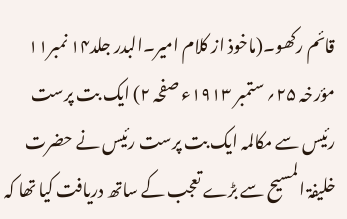قائم رکھو۔(ماخوذ از کلام امیر۔البدر جلد۱۴ نمبر۱۱ مؤرخہ ۲۵؍ ستمبر ۱۹۱۳ء صفحہ ۲) ایک بت پرست رئیس سے مکالمہ ایک بت پرست رئیس نے حضرت خلیفۃ المسیح سے بڑے تعجب کے ساتھ دریافت کیا تھا کہ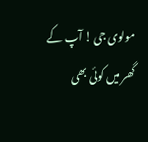مولوی جی ! آپ کے گھر میں کوئی بھی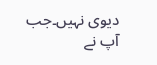دیوی نہیں۔جب آپ نے